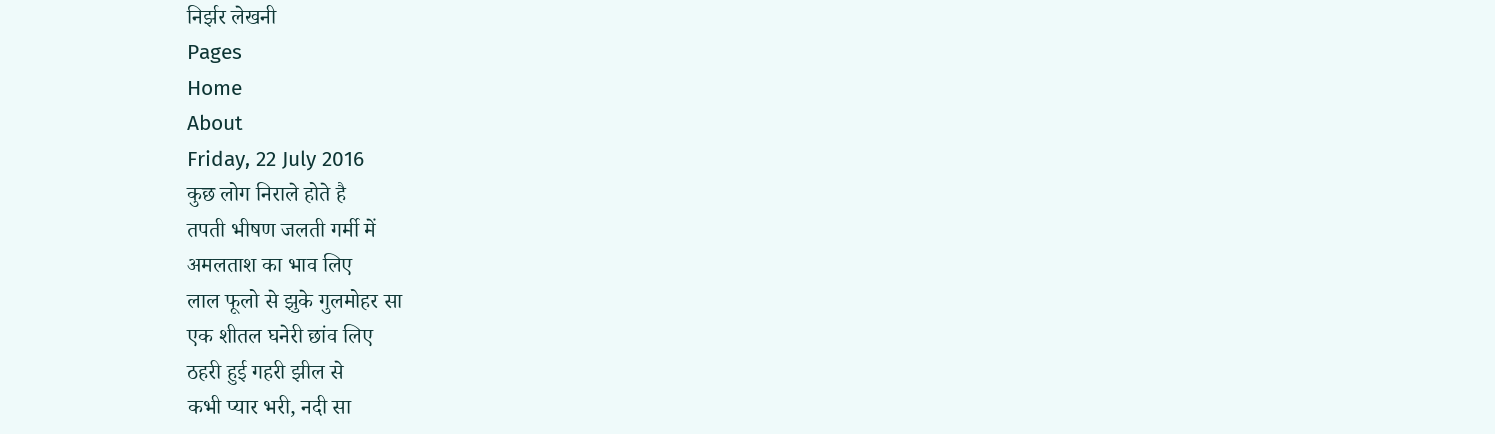निर्झर लेखनी
Pages
Home
About
Friday, 22 July 2016
कुछ लोग निराले होते है
तपती भीषण जलती गर्मी में
अमलताश का भाव लिए
लाल फूलो से झुके गुलमोहर सा
एक शीतल घनेरी छांव लिए
ठहरी हुई गहरी झील से
कभी प्यार भरी, नदी सा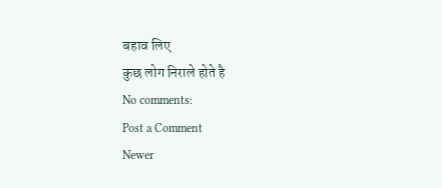बहाव लिए
कुछ लोग निराले होते है
No comments:
Post a Comment
Newer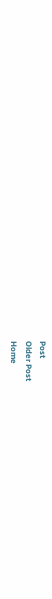Post
Older Post
Home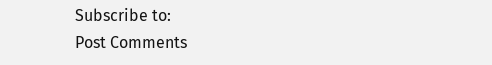Subscribe to:
Post Comments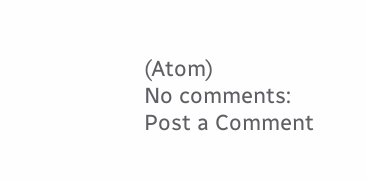(Atom)
No comments:
Post a Comment